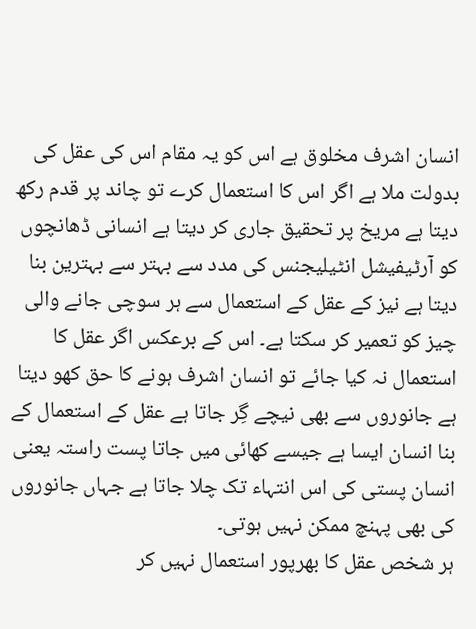انسان اشرف مخلوق ہے اس کو یہ مقام اس کی عقل کی بدولت ملا ہے اگر اس کا استعمال کرے تو چاند پر قدم رکھ دیتا ہے مریخ پر تحقیق جاری کر دیتا ہے انسانی ڈھانچوں کو آرٹیفیشل انٹیلیجنس کی مدد سے بہتر سے بہترین بنا دیتا ہے نیز کے عقل کے استعمال سے ہر سوچی جانے والی چیز کو تعمیر کر سکتا ہے۔ اس کے برعکس اگر عقل کا استعمال نہ کیا جائے تو انسان اشرف ہونے کا حق کھو دیتا ہے جانوروں سے بھی نیچے گِر جاتا ہے عقل کے استعمال کے بنا انسان ایسا ہے جیسے کھائی میں جاتا پست راستہ یعنی انسان پستی کی اس انتہاء تک چلا جاتا ہے جہاں جانوروں کی بھی پہنچ ممکن نہیں ہوتی۔
ہر شخص عقل کا بھرپور استعمال نہیں کر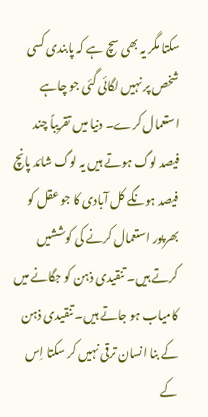سکتا مگر یہ بھی سچ ہے کہ پابندی کسی شخص پر نہیں لگائی گئی جو چاہے استعمال کرے۔ دنیا میں تقریباً چند فیصد لوگ ہوتے ہیں یہ لوگ شائد پانچ فیصد ہونگے کل آبادی کا جو عقل کو بھرپور استعمال کرنے کی کوششیں کرتے ہیں۔ تنقیدی ذہن کو جگانے میں کامیاب ہو جاتے ہیں۔ تنقیدی ذہن کے بنا انسان ترقی نہیں کر سکتا اِس کے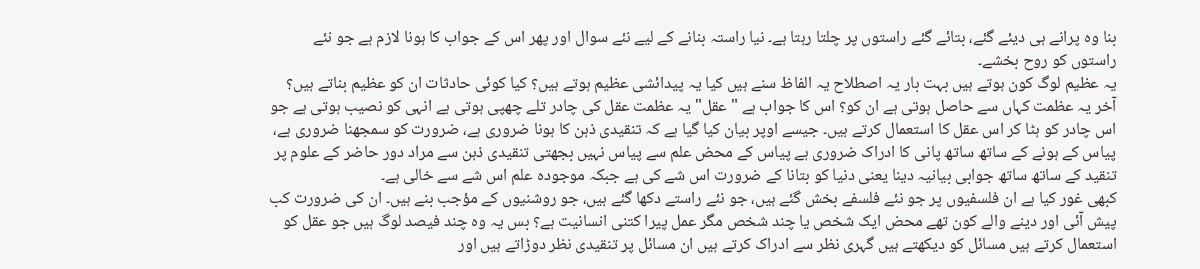بنا وہ پرانے ہی دیئے گئے، بتائے گئے راستوں پر چلتا رہتا ہے۔ نیا راستہ بنانے کے لیے نئے سوال اور پھر اس کے جواب کا ہونا لازم ہے جو نئے راستوں کو روح بخشے۔
یہ عظیم لوگ کون ہوتے ہیں بہت بار یہ اصطلاح یہ الفاظ سنے ہیں کیا یہ پیدائشی عظیم ہوتے ہیں؟ کیا کوئی حادثات ان کو عظیم بناتے ہیں؟ آخر یہ عظمت کہاں سے حاصل ہوتی ہے ان کو؟ اس کا جواب ہے " عقل" یہ عظمت عقل کی چادر تلے چھپی ہوتی ہے انہی کو نصیب ہوتی ہے جو اس چادر کو ہٹا کر اس عقل کا استعمال کرتے ہیں۔ جیسے اوپر بیان کیا گیا ہے کہ تنقیدی ذہن کا ہونا ضروری ہے، ضرورت کو سمجھنا ضروری ہے، پیاس کے ہونے کے ساتھ ساتھ پانی کا ادراک ضروری ہے پیاس کے محض علم سے پیاس نہیں بجھتی تنقیدی ذہن سے مراد دور حاضر کے علوم پر تنقید کے ساتھ ساتھ جوابی بیانیہ دینا یعنی دنیا کو بتانا کے ضرورت اس شے کی ہے جبکہ موجودہ علم اس شے سے خالی ہے۔
کبھی غور کیا ہے ان فلسفیوں پر جو نئے فلسفے بخش گئے ہیں، جو نئے راستے دکھا گئے ہیں، جو روشنیوں کے مؤجب بنے ہیں۔ ان کی ضرورت کب پیش آئی اور دینے والے کون تھے محض ایک شخص یا چند شخص مگر عمل پیرا کتنی انسانیت ہے؟ بس یہ وہ چند فیصد لوگ ہیں جو عقل کو استعمال کرتے ہیں مسائل کو دیکھتے ہیں گہری نظر سے ادراک کرتے ہیں ان مسائل پر تنقیدی نظر دوڑاتے ہیں اور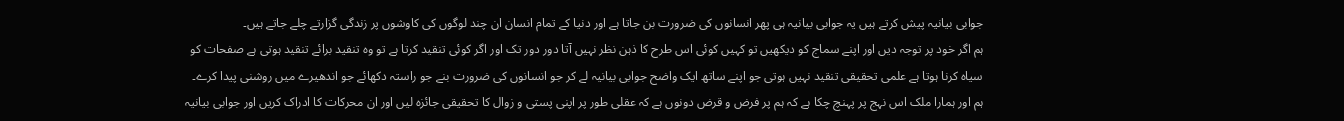جوابی بیانیہ پیش کرتے ہیں یہ جوابی بیانیہ ہی پھر انسانوں کی ضرورت بن جاتا ہے اور دنیا کے تمام انسان ان چند لوگوں کی کاوشوں پر زندگی گزارتے چلے جاتے ہیں۔
ہم اگر خود پر توجہ دیں اور اپنے سماج کو دیکھیں تو کہیں کوئی اس طرح کا ذہن نظر نہیں آتا دور دور تک اور اگر کوئی تنقید کرتا ہے تو وہ تنقید برائے تنقید ہوتی ہے صفحات کو سیاہ کرنا ہوتا ہے علمی تحقیقی تنقید نہیں ہوتی جو اپنے ساتھ ایک واضح جوابی بیانیہ لے کر جو انسانوں کی ضرورت بنے جو راستہ دکھائے جو اندھیرے میں روشنی پیدا کرے۔
ہم اور ہمارا ملک اس نہج پر پہنچ چکا ہے کہ ہم پر فرض و قرض دونوں ہے کہ عقلی طور پر اپنی پستی و زوال کا تحقیقی جائزہ لیں اور ان محرکات کا ادراک کریں اور جوابی بیانیہ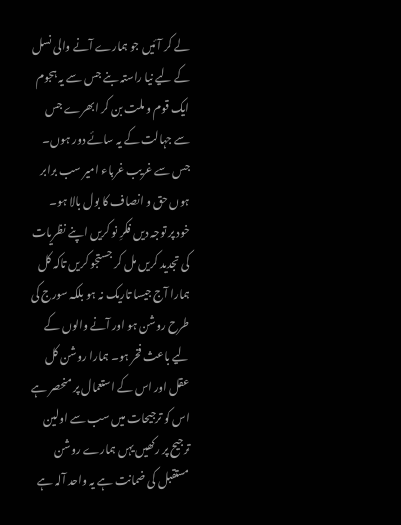لے کر آئیں جو ہمارے آنے والی نسل کے لیے نیا راستہ بنے جس سے یہ ہجوم ایک قوم و ملت بن کر ابھرے جس سے جہالت کے یہ سائے دور ہوں۔ جس سے غریب غرباء امیر سب برابر ہوں حق و انصاف کا بول بالا ہو۔
خود پر توجہ دیں فکرِ نو کریں اپنے نظریات کی تجدید کریں مل کر جستجو کریں تاکہ کل ہمارا آج جیسا تاریک نہ ہو بلکہ سورج کی طرح روشن ہو اور آنے والوں کے لیے باعث فخر ہو۔ ہمارا روشن کل عقل اور اس کے استعمال پر منحصر ہے اس کو ترجیحات میں سب سے اولین ترجیح پر رکھیں یہں ہمارے روشن مستقبل کی ضمانت ہے یہ واحد آلہ ہے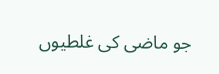جو ماضی کی غلطیوں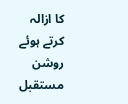کا ازالہ کرتے ہوئے روشن مستقبل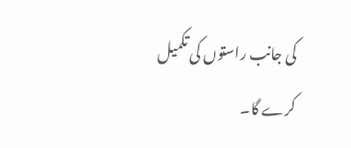کی جانب راستوں کی تکمیل کرے گا۔